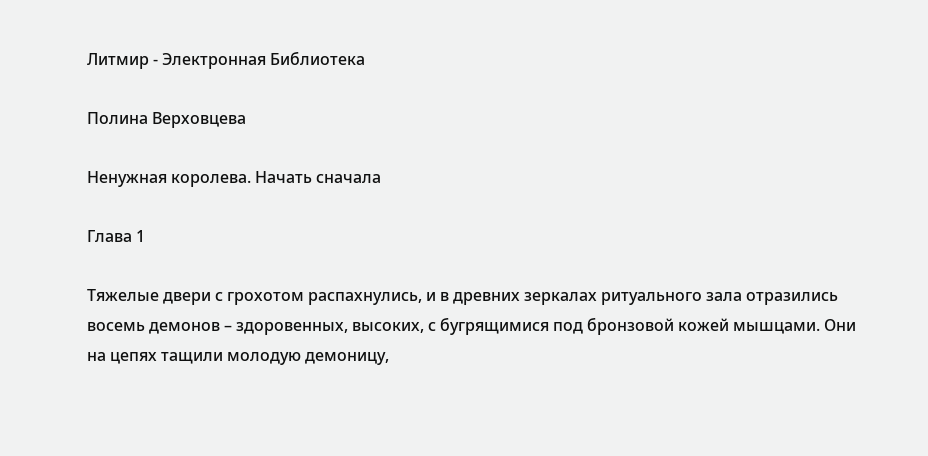Литмир - Электронная Библиотека

Полина Верховцева

Ненужная королева. Начать сначала

Глава 1

Тяжелые двери с грохотом распахнулись, и в древних зеркалах ритуального зала отразились восемь демонов – здоровенных, высоких, с бугрящимися под бронзовой кожей мышцами. Они на цепях тащили молодую демоницу,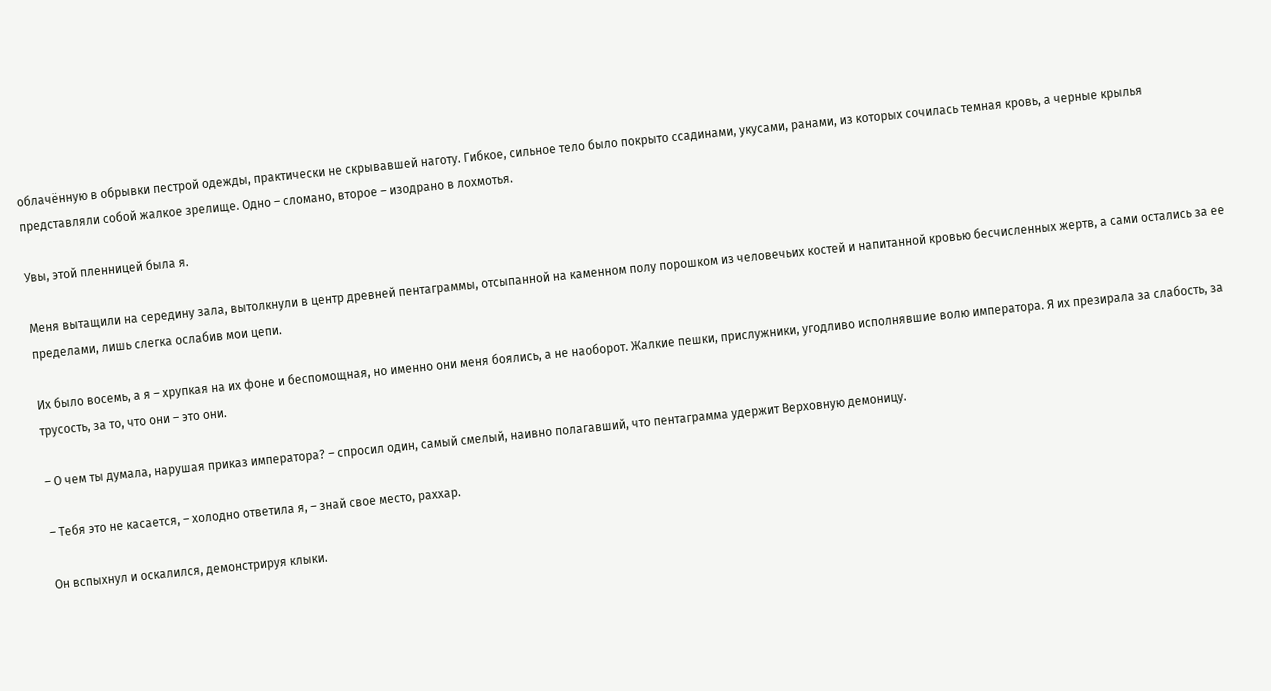облачённую в обрывки пестрой одежды, практически не скрывавшей наготу. Гибкое, сильное тело было покрыто ссадинами, укусами, ранами, из которых сочилась темная кровь, а черные крылья представляли собой жалкое зрелище. Одно – сломано, второе – изодрано в лохмотья.

Увы, этой пленницей была я.

Меня вытащили на середину зала, вытолкнули в центр древней пентаграммы, отсыпанной на каменном полу порошком из человечьих костей и напитанной кровью бесчисленных жертв, а сами остались за ее пределами, лишь слегка ослабив мои цепи.

Их было восемь, а я – хрупкая на их фоне и беспомощная, но именно они меня боялись, а не наоборот. Жалкие пешки, прислужники, угодливо исполнявшие волю императора. Я их презирала за слабость, за трусость, за то, что они – это они.

– О чем ты думала, нарушая приказ императора? – спросил один, самый смелый, наивно полагавший, что пентаграмма удержит Верховную демоницу.

– Тебя это не касается, – холодно ответила я, – знай свое место, раххар.

Он вспыхнул и оскалился, демонстрируя клыки.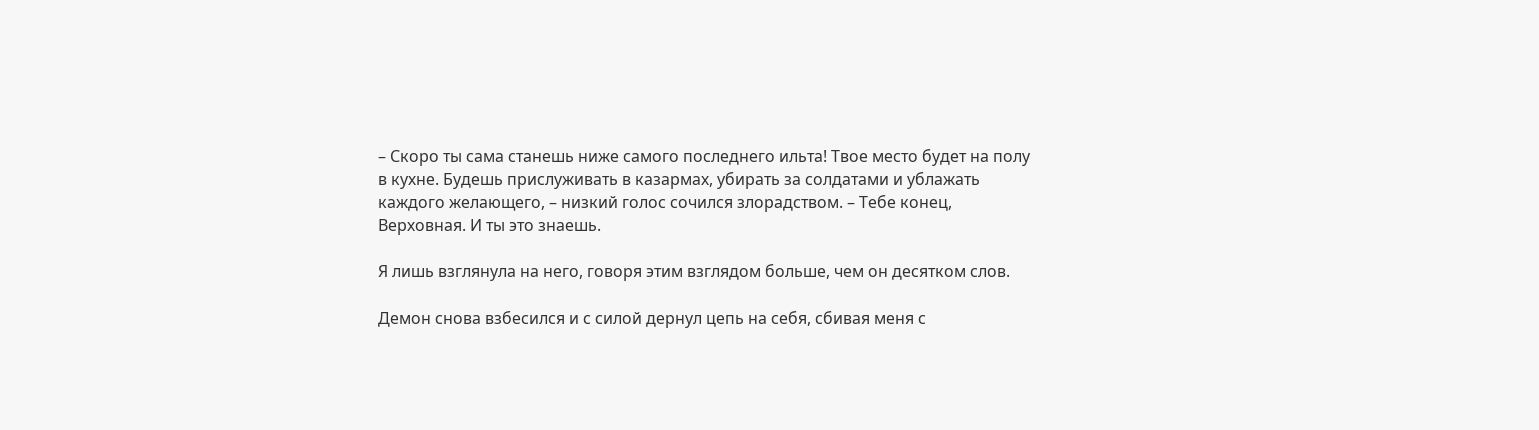– Скоро ты сама станешь ниже самого последнего ильта! Твое место будет на полу в кухне. Будешь прислуживать в казармах, убирать за солдатами и ублажать каждого желающего, – низкий голос сочился злорадством. – Тебе конец, Верховная. И ты это знаешь.

Я лишь взглянула на него, говоря этим взглядом больше, чем он десятком слов.

Демон снова взбесился и с силой дернул цепь на себя, сбивая меня с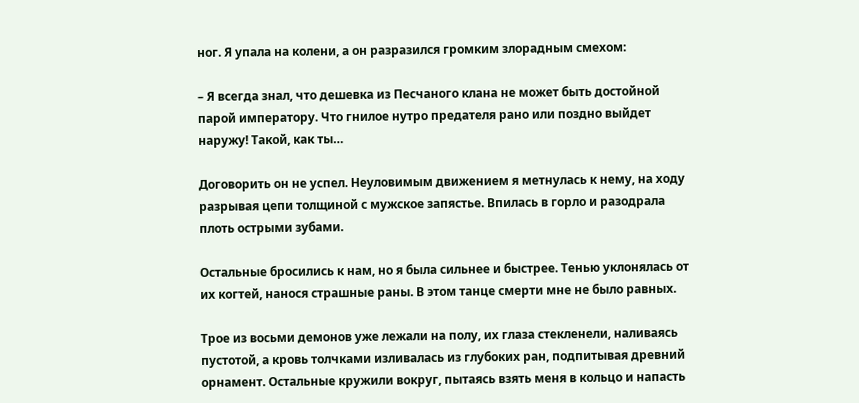ног. Я упала на колени, а он разразился громким злорадным смехом:

– Я всегда знал, что дешевка из Песчаного клана не может быть достойной парой императору. Что гнилое нутро предателя рано или поздно выйдет наружу! Такой, как ты…

Договорить он не успел. Неуловимым движением я метнулась к нему, на ходу разрывая цепи толщиной с мужское запястье. Впилась в горло и разодрала плоть острыми зубами.

Остальные бросились к нам, но я была сильнее и быстрее. Тенью уклонялась от их когтей, нанося страшные раны. В этом танце смерти мне не было равных.

Трое из восьми демонов уже лежали на полу, их глаза стекленели, наливаясь пустотой, а кровь толчками изливалась из глубоких ран, подпитывая древний орнамент. Остальные кружили вокруг, пытаясь взять меня в кольцо и напасть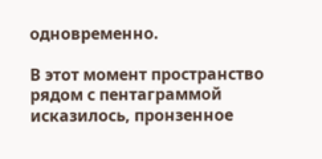одновременно.

В этот момент пространство рядом с пентаграммой исказилось, пронзенное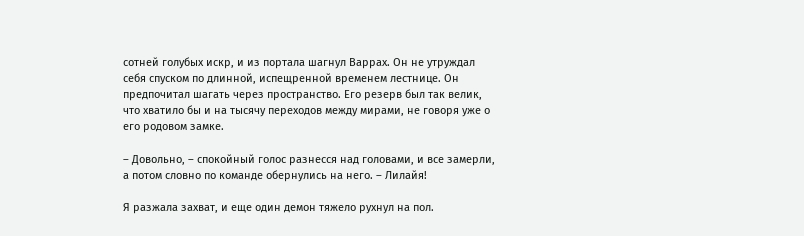сотней голубых искр, и из портала шагнул Варрах. Он не утруждал себя спуском по длинной, испещренной временем лестнице. Он предпочитал шагать через пространство. Его резерв был так велик, что хватило бы и на тысячу переходов между мирами, не говоря уже о его родовом замке.

– Довольно, – спокойный голос разнесся над головами, и все замерли, а потом словно по команде обернулись на него. – Лилайя!

Я разжала захват, и еще один демон тяжело рухнул на пол.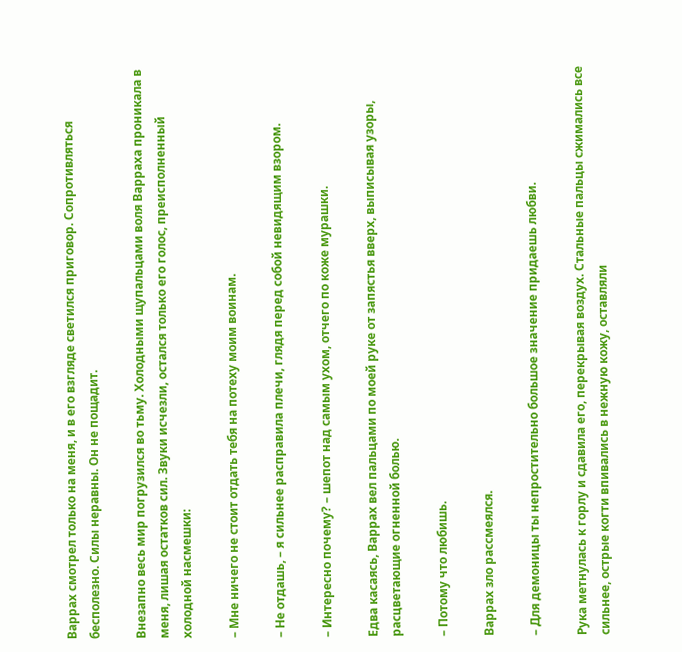Варрах смотрел только на меня, и в его взгляде светился приговор. Сопротивляться бесполезно. Силы неравны. Он не пощадит.

Внезапно весь мир погрузился во тьму. Холодными щупальцами воля Варраха проникала в меня, лишая остатков сил. Звуки исчезли, остался только его голос, преисполненный холодной насмешки:

– Мне ничего не стоит отдать тебя на потеху моим воинам.

– Не отдашь, – я сильнее расправила плечи, глядя перед собой невидящим взором.

– Интересно почему? – шепот над самым ухом, отчего по коже мурашки.

Едва касаясь, Варрах вел пальцами по моей руке от запястья вверх, выписывая узоры, расцветающие огненной болью.

– Потому что любишь.

Варрах зло рассмеялся.

– Для демоницы ты непростительно большое значение придаешь любви.

Рука метнулась к горлу и сдавила его, перекрывая воздух. Стальные пальцы сжимались все сильнее, острые когти впивались в нежную кожу, оставляли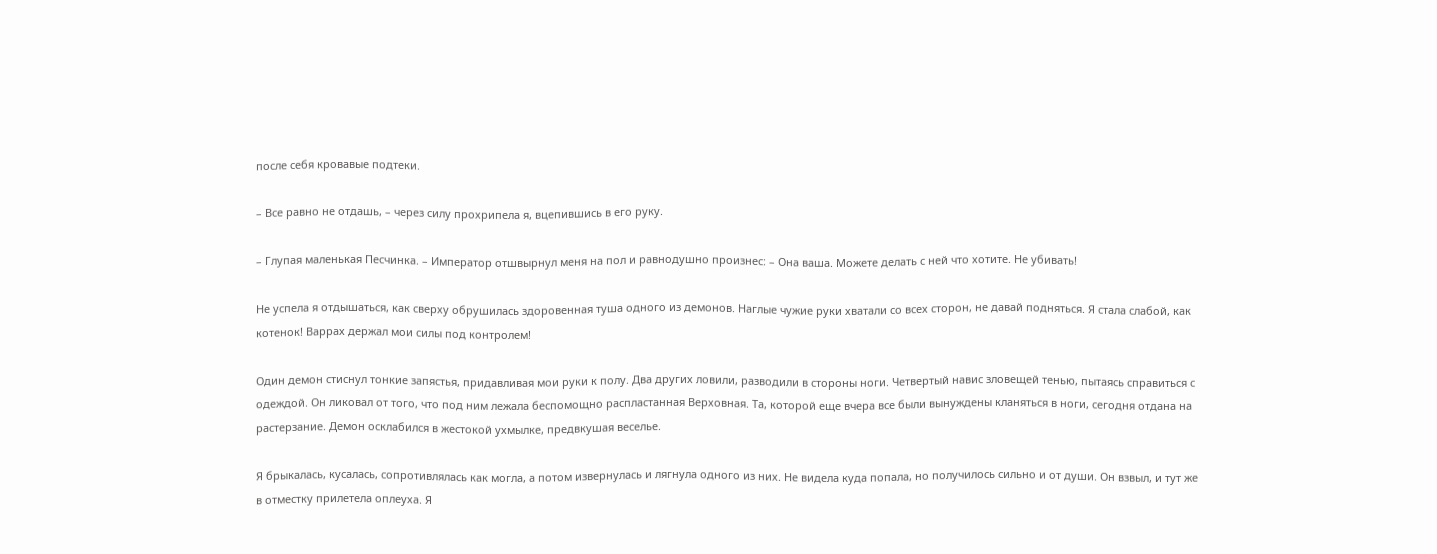после себя кровавые подтеки.

– Все равно не отдашь, – через силу прохрипела я, вцепившись в его руку.

– Глупая маленькая Песчинка. – Император отшвырнул меня на пол и равнодушно произнес: – Она ваша. Можете делать с ней что хотите. Не убивать!

Не успела я отдышаться, как сверху обрушилась здоровенная туша одного из демонов. Наглые чужие руки хватали со всех сторон, не давай подняться. Я стала слабой, как котенок! Варрах держал мои силы под контролем!

Один демон стиснул тонкие запястья, придавливая мои руки к полу. Два других ловили, разводили в стороны ноги. Четвертый навис зловещей тенью, пытаясь справиться с одеждой. Он ликовал от того, что под ним лежала беспомощно распластанная Верховная. Та, которой еще вчера все были вынуждены кланяться в ноги, сегодня отдана на растерзание. Демон осклабился в жестокой ухмылке, предвкушая веселье.

Я брыкалась, кусалась, сопротивлялась как могла, а потом извернулась и лягнула одного из них. Не видела куда попала, но получилось сильно и от души. Он взвыл, и тут же в отместку прилетела оплеуха. Я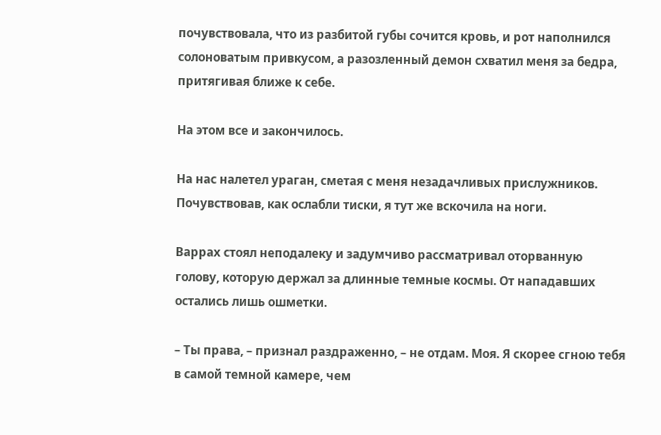почувствовала, что из разбитой губы сочится кровь, и рот наполнился солоноватым привкусом, а разозленный демон схватил меня за бедра, притягивая ближе к себе.

На этом все и закончилось.

На нас налетел ураган, сметая с меня незадачливых прислужников. Почувствовав, как ослабли тиски, я тут же вскочила на ноги.

Варрах стоял неподалеку и задумчиво рассматривал оторванную голову, которую держал за длинные темные космы. От нападавших остались лишь ошметки.

– Ты права, – признал раздраженно, – не отдам. Моя. Я скорее сгною тебя в самой темной камере, чем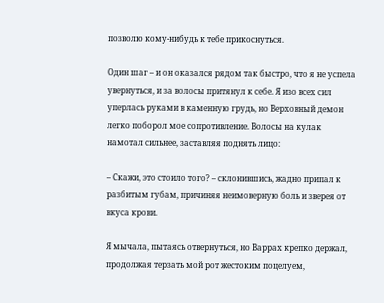позволю кому-нибудь к тебе прикоснуться.

Один шаг – и он оказался рядом так быстро, что я не успела увернуться, и за волосы притянул к себе. Я изо всех сил уперлась руками в каменную грудь, но Верховный демон легко поборол мое сопротивление. Волосы на кулак намотал сильнее, заставляя поднять лицо:

– Скажи, это стоило того? – склонившись, жадно припал к разбитым губам, причиняя неимоверную боль и зверея от вкуса крови.

Я мычала, пытаясь отвернуться, но Варрах крепко держал, продолжая терзать мой рот жестоким поцелуем,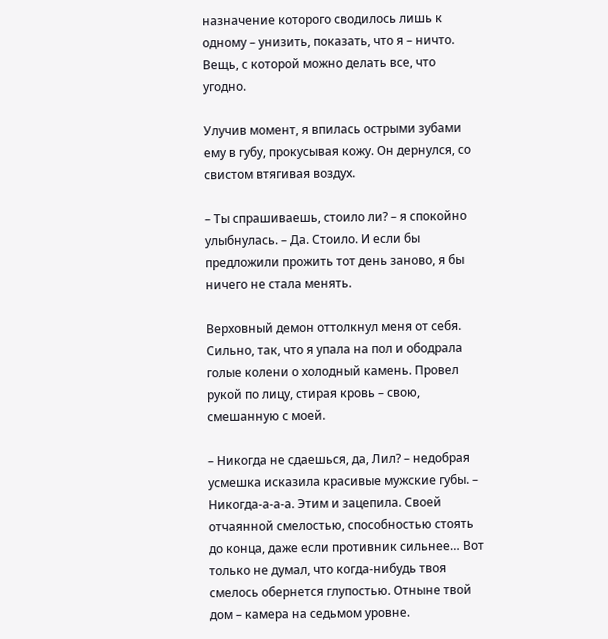назначение которого сводилось лишь к одному – унизить, показать, что я – ничто. Вещь, с которой можно делать все, что угодно.

Улучив момент, я впилась острыми зубами ему в губу, прокусывая кожу. Он дернулся, со свистом втягивая воздух.

– Ты спрашиваешь, стоило ли? – я спокойно улыбнулась. – Да. Стоило. И если бы предложили прожить тот день заново, я бы ничего не стала менять.

Верховный демон оттолкнул меня от себя. Сильно, так, что я упала на пол и ободрала голые колени о холодный камень. Провел рукой по лицу, стирая кровь – свою, смешанную с моей.

– Никогда не сдаешься, да, Лил? – недобрая усмешка исказила красивые мужские губы. – Никогда-а-а-а. Этим и зацепила. Своей отчаянной смелостью, способностью стоять до конца, даже если противник сильнее… Вот только не думал, что когда-нибудь твоя смелось обернется глупостью. Отныне твой дом – камера на седьмом уровне.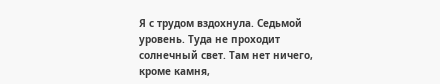Я с трудом вздохнула. Седьмой уровень. Туда не проходит солнечный свет. Там нет ничего, кроме камня,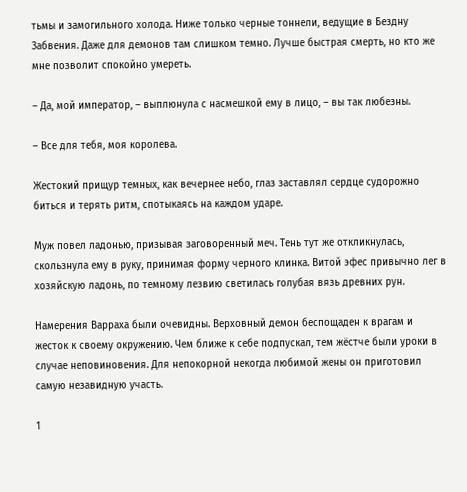тьмы и замогильного холода. Ниже только черные тоннели, ведущие в Бездну Забвения. Даже для демонов там слишком темно. Лучше быстрая смерть, но кто же мне позволит спокойно умереть.

– Да, мой император, – выплюнула с насмешкой ему в лицо, – вы так любезны.

– Все для тебя, моя королева.

Жестокий прищур темных, как вечернее небо, глаз заставлял сердце судорожно биться и терять ритм, спотыкаясь на каждом ударе.

Муж повел ладонью, призывая заговоренный меч. Тень тут же откликнулась, скользнула ему в руку, принимая форму черного клинка. Витой эфес привычно лег в хозяйскую ладонь, по темному лезвию светилась голубая вязь древних рун.

Намерения Варраха были очевидны. Верховный демон беспощаден к врагам и жесток к своему окружению. Чем ближе к себе подпускал, тем жёстче были уроки в случае неповиновения. Для непокорной некогда любимой жены он приготовил самую незавидную участь.

1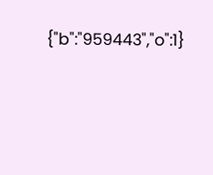{"b":"959443","o":1}